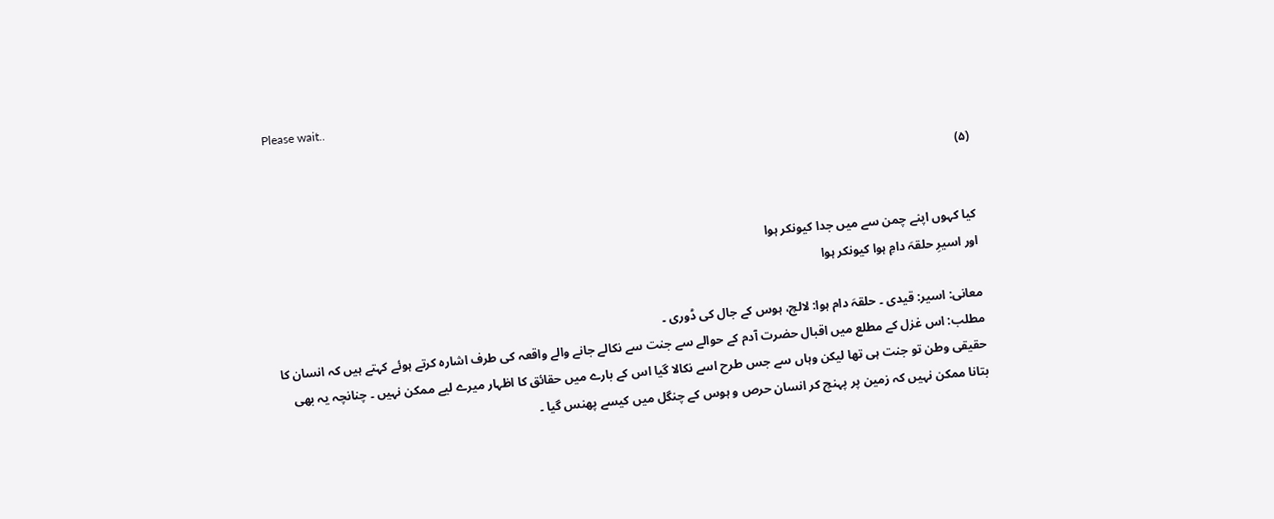Please wait..

(۵)


کیا کہوں اپنے چمن سے میں جدا کیونکر ہوا
اور اسیرِ حلقہَ دامِ ہوا کیونکر ہوا

معانی: اسیر: قیدی ۔ حلقہَ دام ہوا: لالچ، ہوس کے جال کی ڈوری ۔
مطلب: اس غزل کے مطلع میں اقبال حضرت آدم کے حوالے سے جنت سے نکالے جانے والے واقعہ کی طرف اشارہ کرتے ہوئے کہتے ہیں کہ انسان کا حقیقی وطن تو جنت ہی تھا لیکن وہاں سے جس طرح اسے نکالا گیا اس کے بارے میں حقائق کا اظہار میرے لیے ممکن نہیں ۔ چنانچہ یہ بھی بتانا ممکن نہیں کہ زمین پر پہنچ کر انسان حرص و ہوس کے چنگل میں کیسے پھنس گیا ۔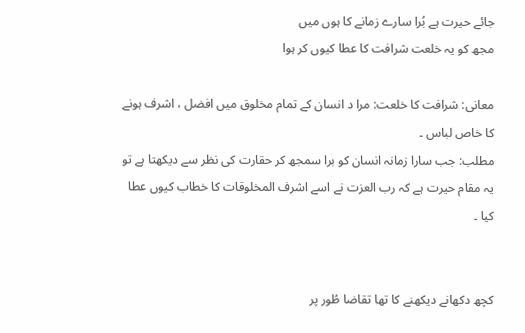جائے حیرت ہے بُرا سارے زمانے کا ہوں میں
مجھ کو یہ خلعت شرافت کا عطا کیوں کر ہوا

معانی: شرافت کا خلعت: مرا د انسان کے تمام مخلوق میں افضل ، اشرف ہونے کا خاص لباس ۔
مطلب: جب سارا زمانہ انسان کو برا سمجھ کر حقارت کی نظر سے دیکھتا ہے تو یہ مقام حیرت ہے کہ رب العزت نے اسے اشرف المخلوقات کا خطاب کیوں عطا کیا ۔


کچھ دکھانے دیکھنے کا تھا تقاضا طُور پر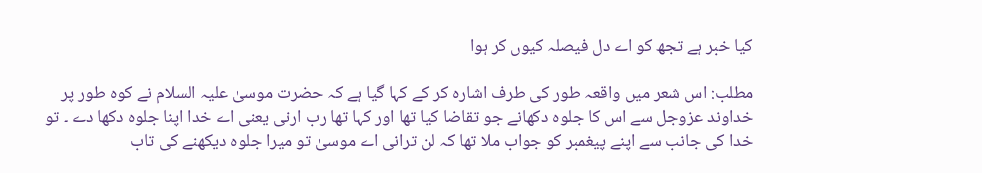کیا خبر ہے تجھ کو اے دل فیصلہ کیوں کر ہوا

مطلب: اس شعر میں واقعہ طور کی طرف اشارہ کر کے کہا گیا ہے کہ حضرت موسیٰ علیہ السلام نے کوہ طور پر خداوند عزوجل سے اس کا جلوہ دکھانے جو تقاضا کیا تھا اور کہا تھا رب ارنی یعنی اے خدا اپنا جلوہ دکھا دے ۔ تو خدا کی جانب سے اپنے پیغمبر کو جواب ملا تھا کہ لن ترانی اے موسیٰ تو میرا جلوہ دیکھنے کی تاب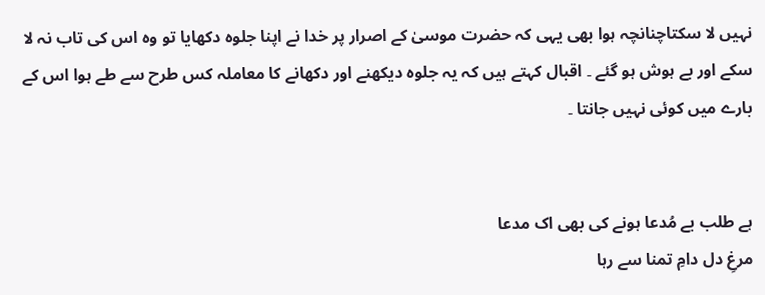نہیں لا سکتاچنانچہ ہوا بھی یہی کہ حضرت موسیٰ کے اصرار پر خدا نے اپنا جلوہ دکھایا تو وہ اس کی تاب نہ لا سکے اور بے ہوش ہو گئے ۔ اقبال کہتے ہیں کہ یہ جلوہ دیکھنے اور دکھانے کا معاملہ کس طرح سے طے ہوا اس کے بارے میں کوئی نہیں جانتا ۔


ہے طلب بے مُدعا ہونے کی بھی اک مدعا
مرغِ دل دامِ تمنا سے رہا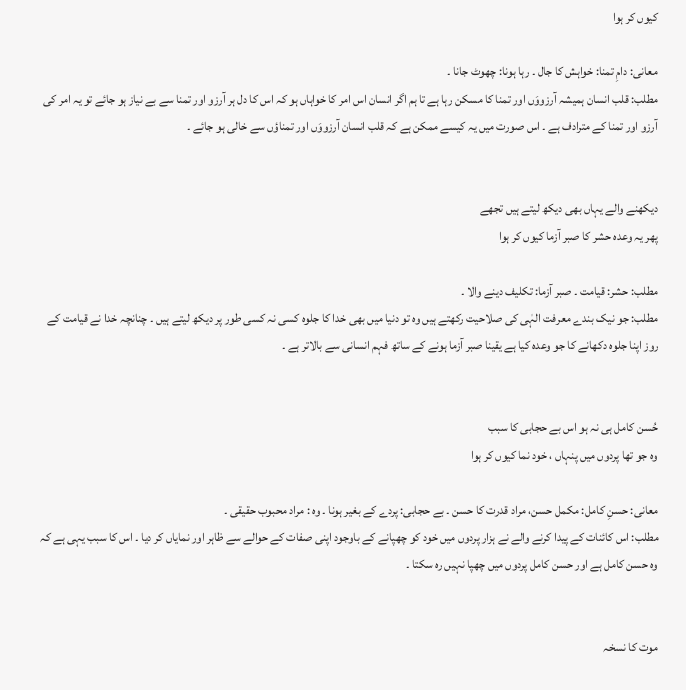کیوں کر ہوا

معانی: دامِ تمنا: خواہش کا جال ۔ رہا ہونا: چھوٹ جانا ۔
مطلب: قلب انسان ہمیشہ آرزووَں اور تمنا کا مسکن رہا ہے تا ہم اگر انسان اس امر کا خواہاں ہو کہ اس کا دل ہر آرزو اور تمنا سے بے نیاز ہو جائے تو یہ امر کی آرزو اور تمنا کے مترادف ہے ۔ اس صورت میں یہ کیسے ممکن ہے کہ قلب انسان آرزووَں اور تمناؤں سے خالی ہو جائے ۔


دیکھنے والے یہاں بھی دیکھ لیتے ہیں تجھے
پھر یہ وعدہ حشر کا صبر آزما کیوں کر ہوا

مطلب: حشر: قیامت ۔ صبر آزما: تکلیف دینے والا ۔
مطلب: جو نیک بندے معرفت الہٰی کی صلاحیت رکھتے ہیں وہ تو دنیا میں بھی خدا کا جلوہ کسی نہ کسی طور پر دیکھ لیتے ہیں ۔ چنانچہ خدا نے قیامت کے روز اپنا جلوہ دکھانے کا جو وعدہ کیا ہے یقینا صبر آزما ہونے کے ساتھ فہم انسانی سے بالاتر ہے ۔


حُسن کامل ہی نہ ہو اس بے حجابی کا سبب
وہ جو تھا پردوں میں پنہاں ، خود نما کیوں کر ہوا

معانی: حسنِ کامل: مکمل حسن، مراد قدرت کا حسن ۔ بے حجابی: پردے کے بغیر ہونا ۔ وہ : مراد محبوب حقیقی ۔
مطلب: اس کائنات کے پیدا کرنے والے نے ہزار پردوں میں خود کو چھپانے کے باوجود اپنی صفات کے حوالے سے ظاہر اور نمایاں کر دیا ۔ اس کا سبب یہی ہے کہ وہ حسن کامل ہے اور حسن کامل پردوں میں چھپا نہیں رہ سکتا ۔


موت کا نسخہ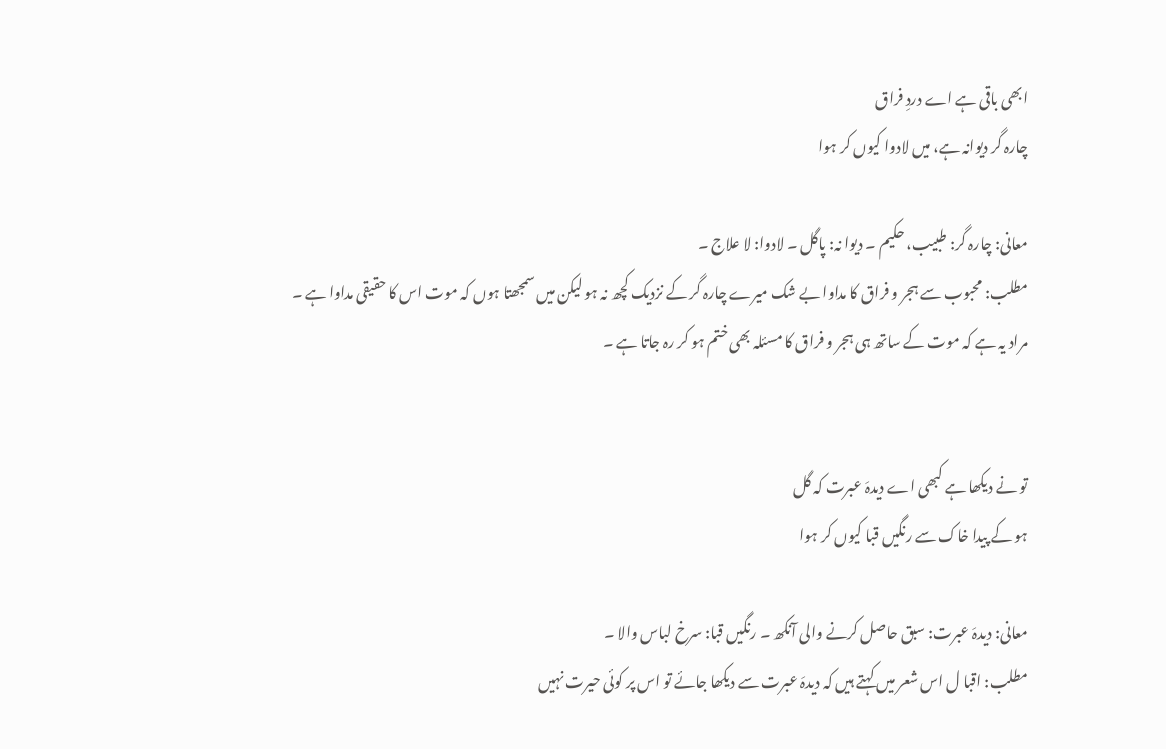ابھی باقی ہے اے دردِ فراق
چارہ گر دیوانہ ہے، میں لادوا کیوں کر ہوا

معانی: چارہ گر: طبیب، حکیم ۔ دیوا نہ: پاگل ۔ لادوا: لا علاج ۔
مطلب: محبوب سے ہجر و فراق کا مداوا بے شک میرے چارہ گر کے نزدیک کچھ نہ ہو لیکن میں سمجھتا ہوں کہ موت اس کا حقیقی مداوا ہے ۔ مراد یہ ہے کہ موت کے ساتھ ہی ہجر و فراق کا مسئلہ بھی ختم ہو کر رہ جاتا ہے ۔


تو نے دیکھا ہے کبھی اے دیدہَ عبرت کہ گل
ہو کے پیدا خاک سے رنگیں قبا کیوں کر ہوا

معانی: دیدہَ عبرت: سبق حاصل کرنے والی آنکھ ۔ رنگیں قبا: سرخ لباس والا ۔
مطلب: اقبا ل اس شعر میں کہتے ہیں کہ دیدہَ عبرت سے دیکھا جائے تو اس پر کوئی حیرت نہیں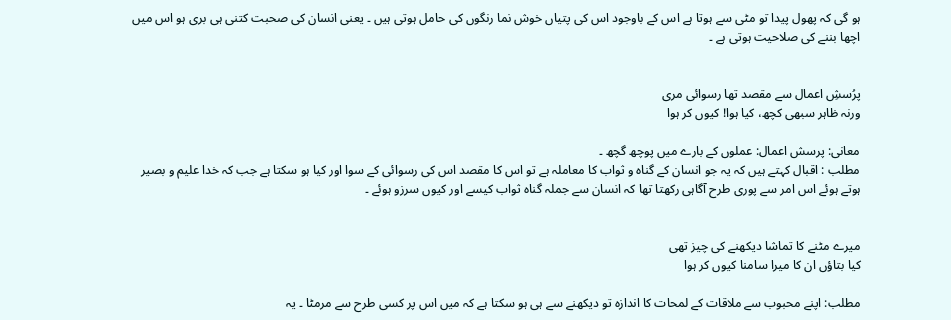ہو گی کہ پھول پیدا تو مٹی سے ہوتا ہے اس کے باوجود اس کی پتیاں خوش نما رنگوں کی حامل ہوتی ہیں ۔ یعنی انسان کی صحبت کتنی ہی بری ہو اس میں اچھا بننے کی صلاحیت ہوتی ہے ۔


پرُسشِ اعمال سے مقصد تھا رسوائی مری
ورنہ ظاہر سبھی کچھ، کیا ہوا! کیوں کر ہوا

معانی: پرسش اعمال: عملوں کے بارے میں پوچھ گچھ ۔
مطلب : اقبال کہتے ہیں کہ یہ جو انسان کے گناہ و ثواب کا معاملہ ہے تو اس کا مقصد اس کی رسوائی کے سوا اور کیا ہو سکتا ہے جب کہ خدا علیم و بصیر ہوتے ہوئے اس امر سے پوری طرح آگاہی رکھتا تھا کہ انسان سے جملہ گناہ ثواب کیسے اور کیوں سرزو ہوئے ۔


میرے مٹنے کا تماشا دیکھنے کی چیز تھی
کیا بتاؤں ان کا میرا سامنا کیوں کر ہوا

مطلب: اپنے محبوب سے ملاقات کے لمحات کا اندازہ تو دیکھنے سے ہی ہو سکتا ہے کہ میں اس پر کسی طرح سے مرمٹا ۔ یہ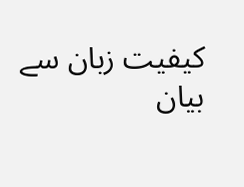کیفیت زبان سے بیان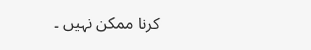کرنا ممکن نہیں ۔